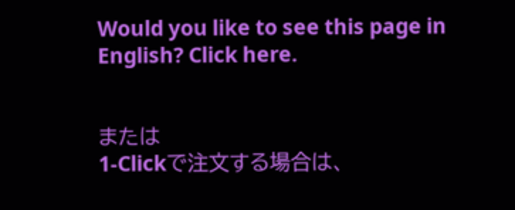Would you like to see this page in English? Click here.


または
1-Clickで注文する場合は、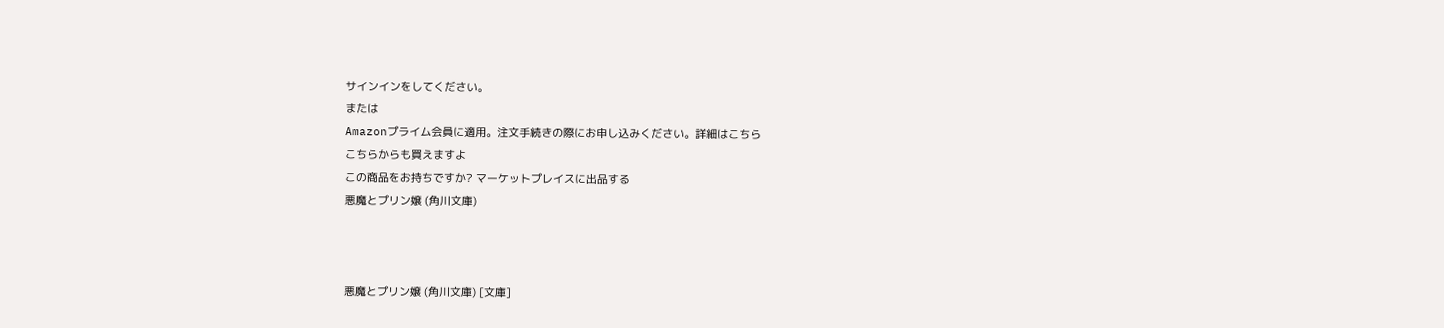サインインをしてください。
または
Amazonプライム会員に適用。注文手続きの際にお申し込みください。詳細はこちら
こちらからも買えますよ
この商品をお持ちですか? マーケットプレイスに出品する
悪魔とプリン嬢 (角川文庫)



悪魔とプリン嬢 (角川文庫) [文庫]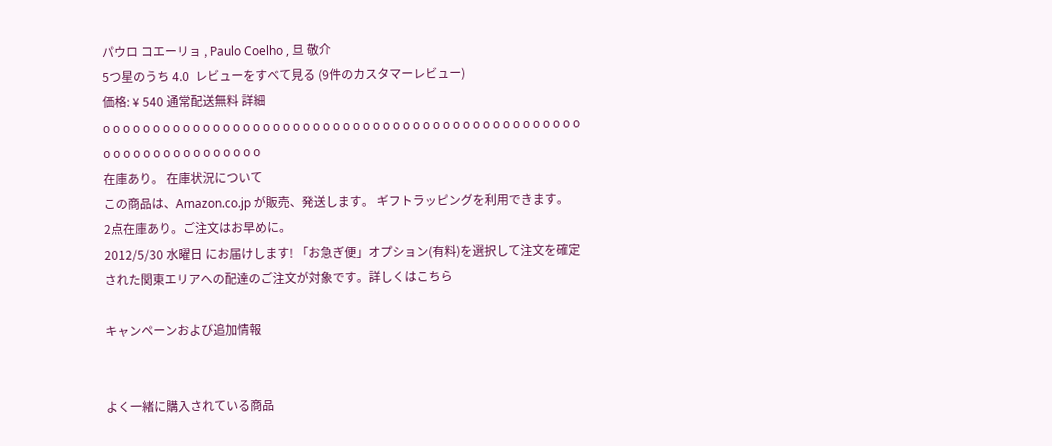パウロ コエーリョ , Paulo Coelho , 旦 敬介
5つ星のうち 4.0  レビューをすべて見る (9件のカスタマーレビュー)
価格: ¥ 540 通常配送無料 詳細
o o o o o o o o o o o o o o o o o o o o o o o o o o o o o o o o o o o o o o o o o o o o o o o o o o o o o o o o o o o o o o o o
在庫あり。 在庫状況について
この商品は、Amazon.co.jp が販売、発送します。 ギフトラッピングを利用できます。
2点在庫あり。ご注文はお早めに。
2012/5/30 水曜日 にお届けします! 「お急ぎ便」オプション(有料)を選択して注文を確定された関東エリアへの配達のご注文が対象です。詳しくはこちら

キャンペーンおよび追加情報


よく一緒に購入されている商品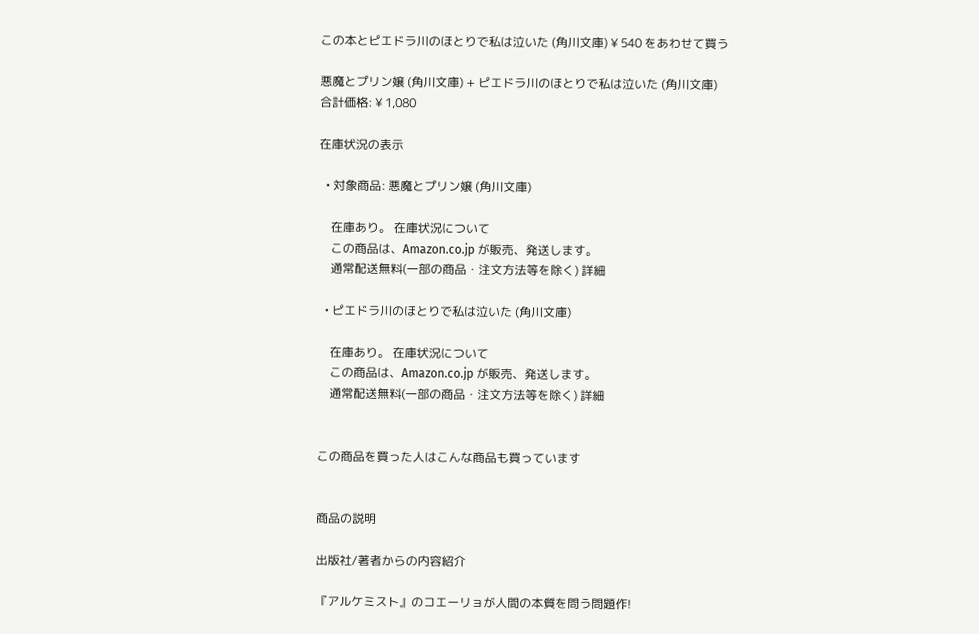この本とピエドラ川のほとりで私は泣いた (角川文庫) ¥ 540 をあわせて買う

悪魔とプリン嬢 (角川文庫) + ピエドラ川のほとりで私は泣いた (角川文庫)
合計価格: ¥ 1,080

在庫状況の表示

  • 対象商品: 悪魔とプリン嬢 (角川文庫)

    在庫あり。 在庫状況について
    この商品は、Amazon.co.jp が販売、発送します。
    通常配送無料(一部の商品・注文方法等を除く) 詳細

  • ピエドラ川のほとりで私は泣いた (角川文庫)

    在庫あり。 在庫状況について
    この商品は、Amazon.co.jp が販売、発送します。
    通常配送無料(一部の商品・注文方法等を除く) 詳細


この商品を買った人はこんな商品も買っています


商品の説明

出版社/著者からの内容紹介

『アルケミスト』のコエーリョが人間の本質を問う問題作!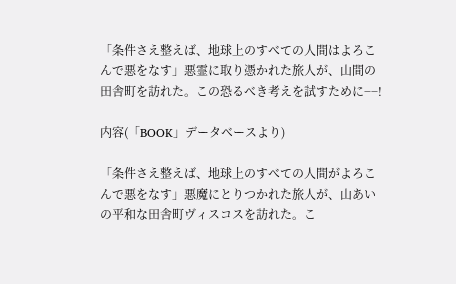「条件さえ整えば、地球上のすべての人間はよろこんで悪をなす」悪霊に取り憑かれた旅人が、山間の田舎町を訪れた。この恐るべき考えを試すために−−!

内容(「BOOK」データベースより)

「条件さえ整えば、地球上のすべての人間がよろこんで悪をなす」悪魔にとりつかれた旅人が、山あいの平和な田舎町ヴィスコスを訪れた。こ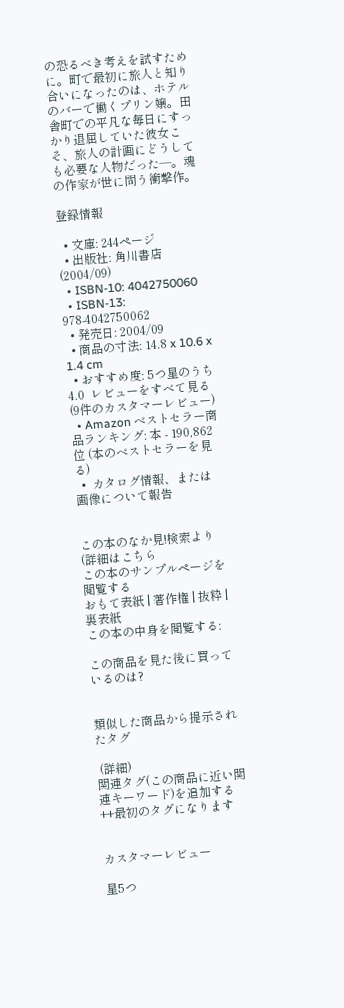の恐るべき考えを試すために。町で最初に旅人と知り合いになったのは、ホテルのバーで働くプリン嬢。田舎町での平凡な毎日にすっかり退屈していた彼女こそ、旅人の計画にどうしても必要な人物だった―。魂の作家が世に問う衝撃作。

登録情報

  • 文庫: 244ページ
  • 出版社: 角川書店 (2004/09)
  • ISBN-10: 4042750060
  • ISBN-13: 978-4042750062
  • 発売日: 2004/09
  • 商品の寸法: 14.8 x 10.6 x 1.4 cm
  • おすすめ度: 5つ星のうち 4.0  レビューをすべて見る (9件のカスタマーレビュー)
  • Amazon ベストセラー商品ランキング: 本 - 190,862位 (本のベストセラーを見る)
  •  カタログ情報、または画像について報告


この本のなか見!検索より (詳細はこちら
この本のサンプルページを閲覧する
おもて表紙 | 著作権 | 抜粋 | 裏表紙
この本の中身を閲覧する:

この商品を見た後に買っているのは?


類似した商品から提示されたタグ

 (詳細)
関連タグ(この商品に近い関連キーワード)を追加する++最初のタグになります


カスタマーレビュー

星5つ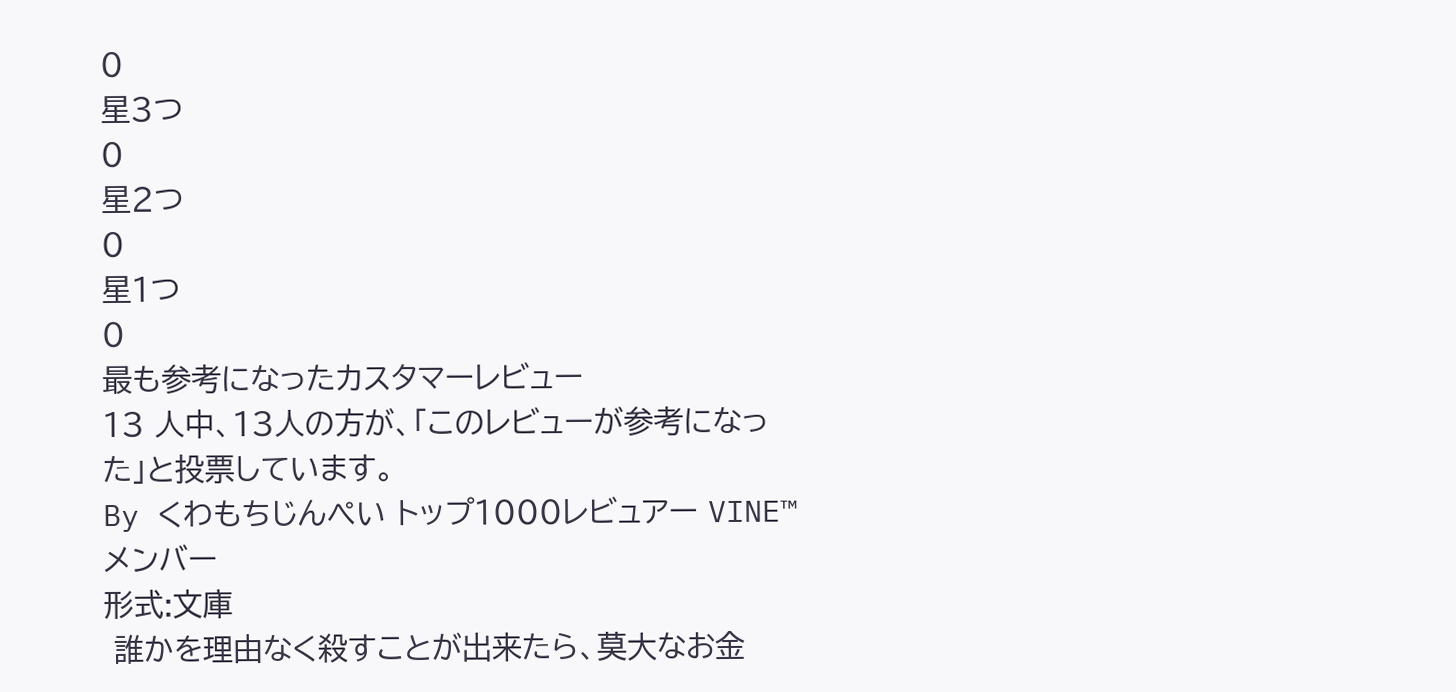0
星3つ
0
星2つ
0
星1つ
0
最も参考になったカスタマーレビュー
13 人中、13人の方が、「このレビューが参考になった」と投票しています。
By くわもちじんぺい トップ1000レビュアー VINE™ メンバー
形式:文庫
 誰かを理由なく殺すことが出来たら、莫大なお金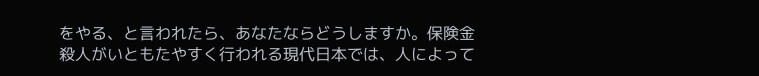をやる、と言われたら、あなたならどうしますか。保険金殺人がいともたやすく行われる現代日本では、人によって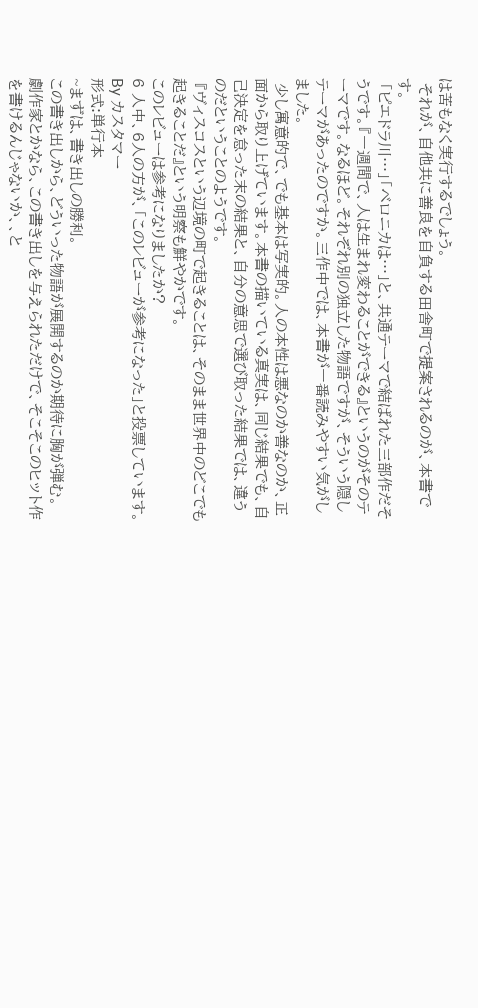は苦もなく実行するでしょう。
 それが、自他共に善良を自負する田舎町で提案されるのが、本書です。
 「ピエドラ川…」「ベロニカは…」と、共通テーマで結ばれた三部作だそうです。『一週間で、人は生まれ変わることができる』というのがそのテーマです。なるほど。それぞれ別の独立した物語ですが、そういう隠しテーマがあったのですか。三作中では、本書が一番読みやすい気がしました。
 少し寓意的で、でも基本は写実的。人の本性は悪なのか善なのか、正面から取り上げています。本書の描いている真実は、同じ結果でも、自己決定を怠った末の結果と、自分の意思で選び取った結果では、違うのだということのようです。
 『ヴィスコスという辺境の町で起きることは、そのまま世界中のどこでも起きることだ』という明察も鮮やかです。
このレビューは参考になりましたか?
6 人中、6人の方が、「このレビューが参考になった」と投票しています。
By カスタマー
形式:単行本
~まずは、書き出しの勝利。
この書き出しから、どういった物語が展開するのか期待に胸が弾む。
劇作家とかなら、この書き出しを与えられただけで、そこそこのヒット作を書けるんじゃないか、、と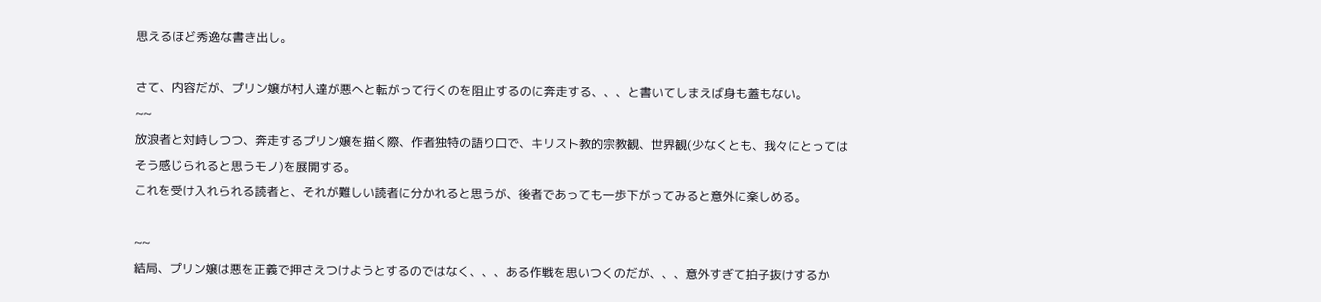思えるほど秀逸な書き出し。

さて、内容だが、プリン嬢が村人達が悪へと転がって行くのを阻止するのに奔走する、、、と書いてしまえば身も蓋もない。
~~
放浪者と対峙しつつ、奔走するプリン嬢を描く際、作者独特の語り口で、キリスト教的宗教観、世界観(少なくとも、我々にとってはそう感じられると思うモノ)を展開する。
これを受け入れられる読者と、それが難しい読者に分かれると思うが、後者であっても一歩下がってみると意外に楽しめる。

~~
結局、プリン嬢は悪を正義で押さえつけようとするのではなく、、、ある作戦を思いつくのだが、、、意外すぎて拍子抜けするか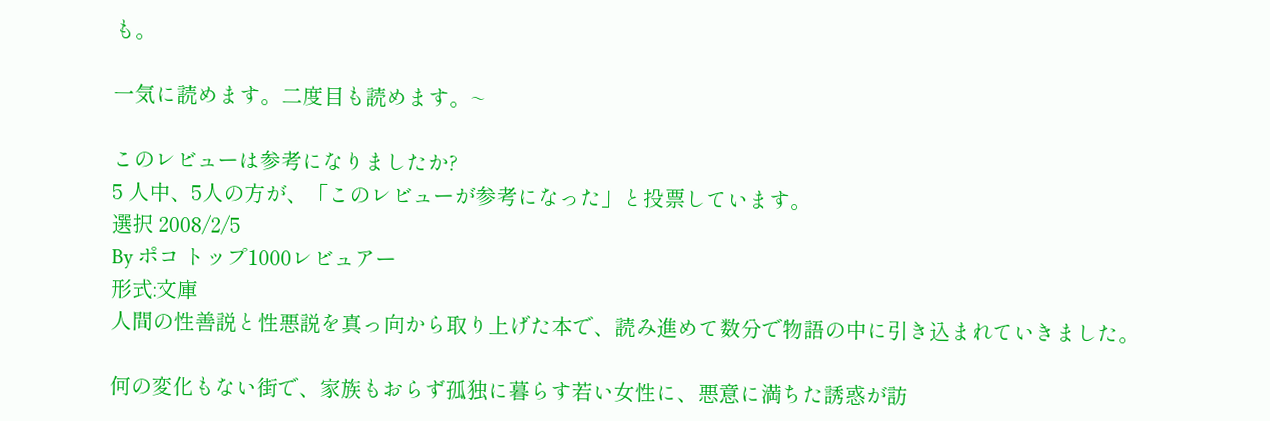も。

一気に読めます。二度目も読めます。~

このレビューは参考になりましたか?
5 人中、5人の方が、「このレビューが参考になった」と投票しています。
選択 2008/2/5
By ポコ トップ1000レビュアー
形式:文庫
人間の性善説と性悪説を真っ向から取り上げた本で、読み進めて数分で物語の中に引き込まれていきました。

何の変化もない街で、家族もおらず孤独に暮らす若い女性に、悪意に満ちた誘惑が訪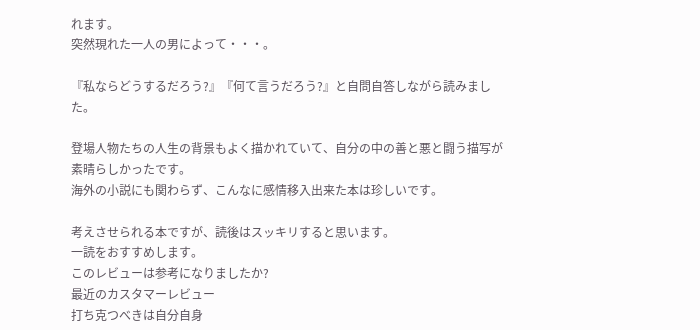れます。
突然現れた一人の男によって・・・。

『私ならどうするだろう?』『何て言うだろう?』と自問自答しながら読みました。

登場人物たちの人生の背景もよく描かれていて、自分の中の善と悪と闘う描写が素晴らしかったです。
海外の小説にも関わらず、こんなに感情移入出来た本は珍しいです。

考えさせられる本ですが、読後はスッキリすると思います。
一読をおすすめします。
このレビューは参考になりましたか?
最近のカスタマーレビュー
打ち克つべきは自分自身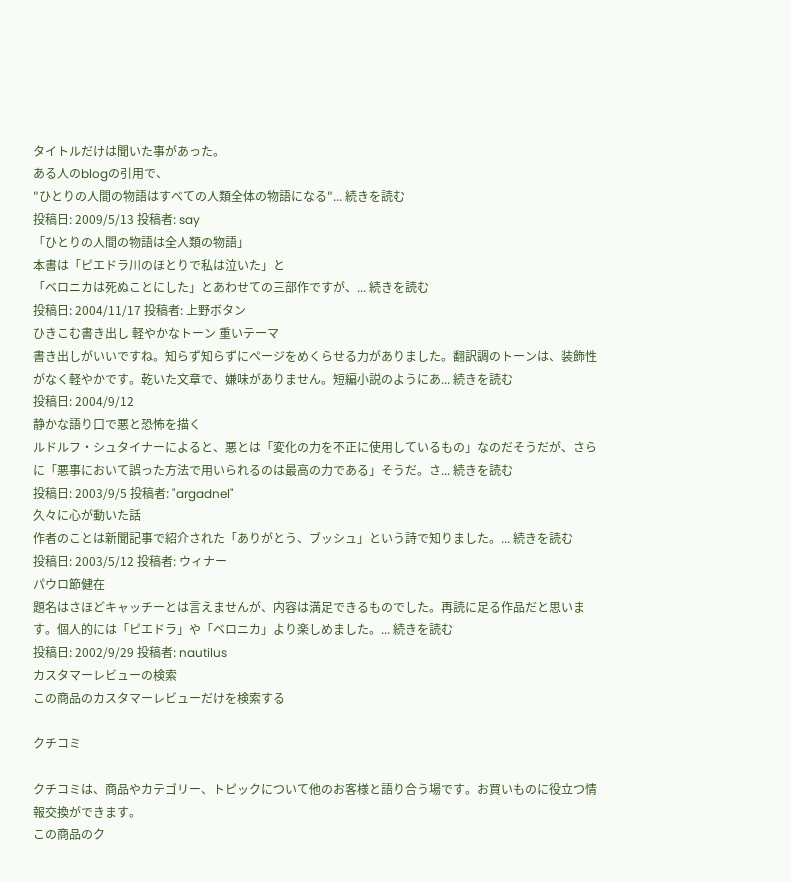タイトルだけは聞いた事があった。
ある人のblogの引用で、
"ひとりの人間の物語はすべての人類全体の物語になる"... 続きを読む
投稿日: 2009/5/13 投稿者: say
「ひとりの人間の物語は全人類の物語」
本書は「ピエドラ川のほとりで私は泣いた」と
「ベロニカは死ぬことにした」とあわせての三部作ですが、... 続きを読む
投稿日: 2004/11/17 投稿者: 上野ボタン
ひきこむ書き出し 軽やかなトーン 重いテーマ
書き出しがいいですね。知らず知らずにページをめくらせる力がありました。翻訳調のトーンは、装飾性がなく軽やかです。乾いた文章で、嫌味がありません。短編小説のようにあ... 続きを読む
投稿日: 2004/9/12
静かな語り口で悪と恐怖を描く
ルドルフ・シュタイナーによると、悪とは「変化の力を不正に使用しているもの」なのだそうだが、さらに「悪事において誤った方法で用いられるのは最高の力である」そうだ。さ... 続きを読む
投稿日: 2003/9/5 投稿者: "argadnel"
久々に心が動いた話
作者のことは新聞記事で紹介された「ありがとう、ブッシュ」という詩で知りました。... 続きを読む
投稿日: 2003/5/12 投稿者: ウィナー
パウロ節健在
題名はさほどキャッチーとは言えませんが、内容は満足できるものでした。再読に足る作品だと思います。個人的には「ピエドラ」や「ベロニカ」より楽しめました。... 続きを読む
投稿日: 2002/9/29 投稿者: nautilus
カスタマーレビューの検索
この商品のカスタマーレビューだけを検索する

クチコミ

クチコミは、商品やカテゴリー、トピックについて他のお客様と語り合う場です。お買いものに役立つ情報交換ができます。
この商品のク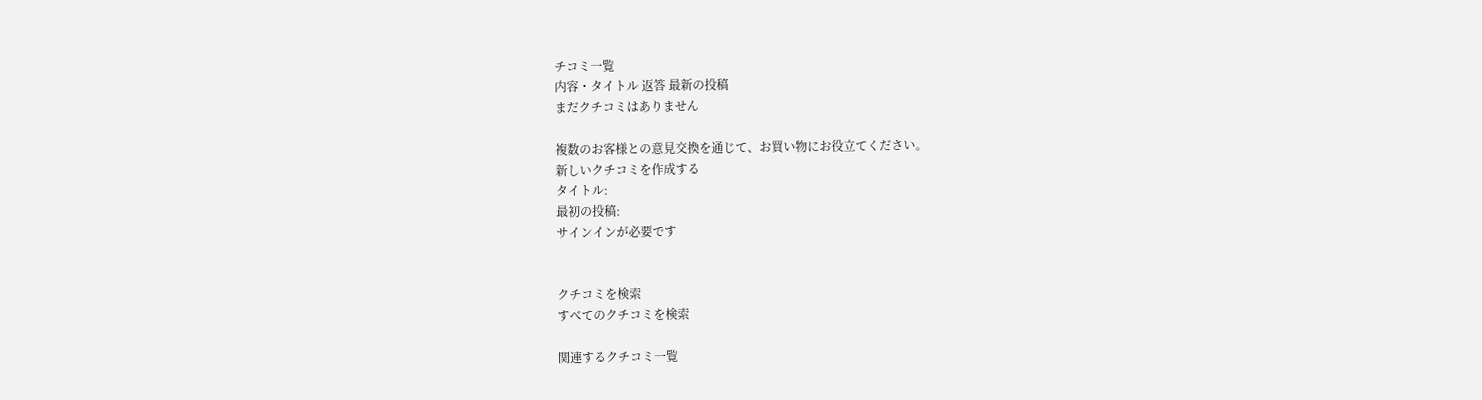チコミ一覧
内容・タイトル 返答 最新の投稿
まだクチコミはありません

複数のお客様との意見交換を通じて、お買い物にお役立てください。
新しいクチコミを作成する
タイトル:
最初の投稿:
サインインが必要です


クチコミを検索
すべてのクチコミを検索

関連するクチコミ一覧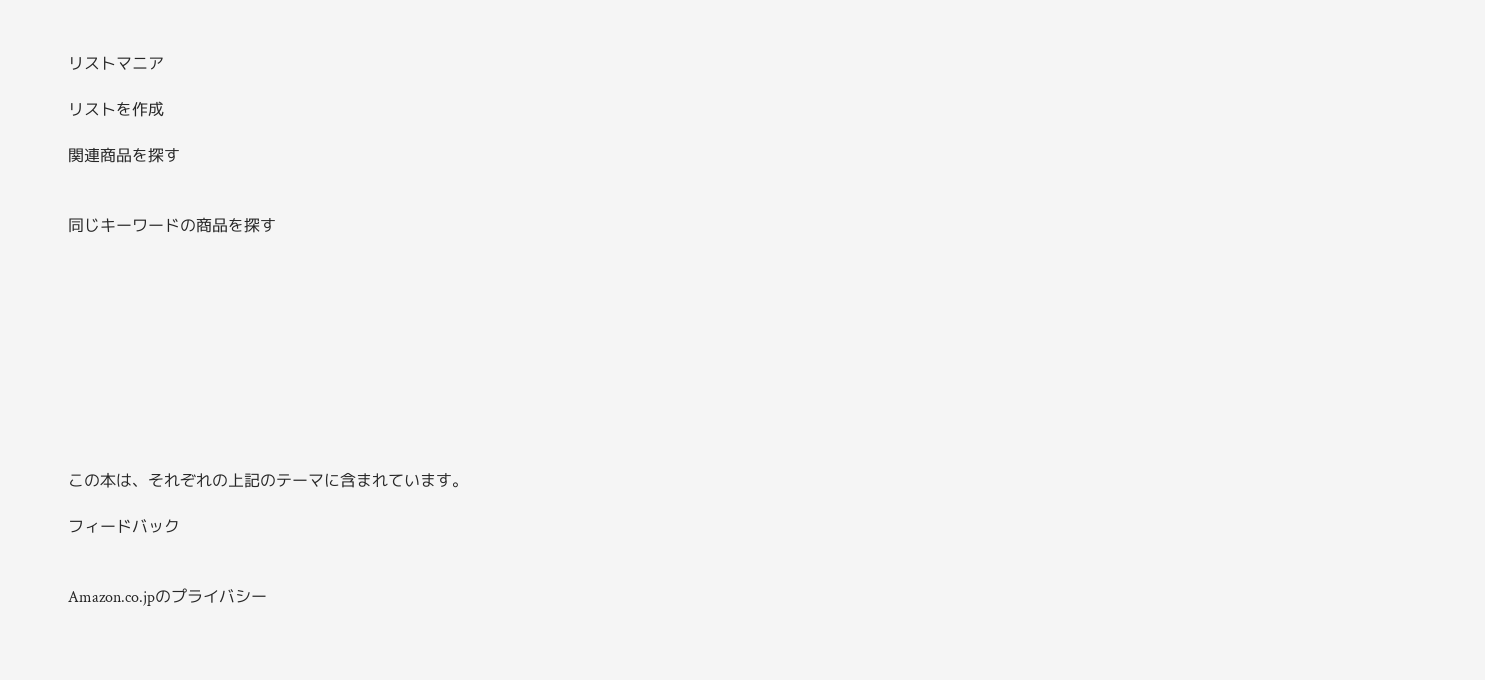リストマニア

リストを作成

関連商品を探す


同じキーワードの商品を探す










この本は、それぞれの上記のテーマに含まれています。

フィードバック


Amazon.co.jpのプライバシー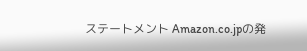ステートメント Amazon.co.jpの発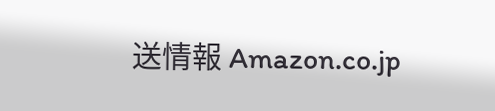送情報 Amazon.co.jp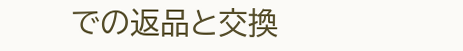での返品と交換